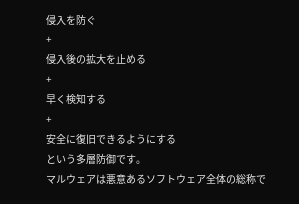侵入を防ぐ
+
侵入後の拡大を止める
+
早く検知する
+
安全に復旧できるようにする
という多層防御です。
マルウェアは悪意あるソフトウェア全体の総称で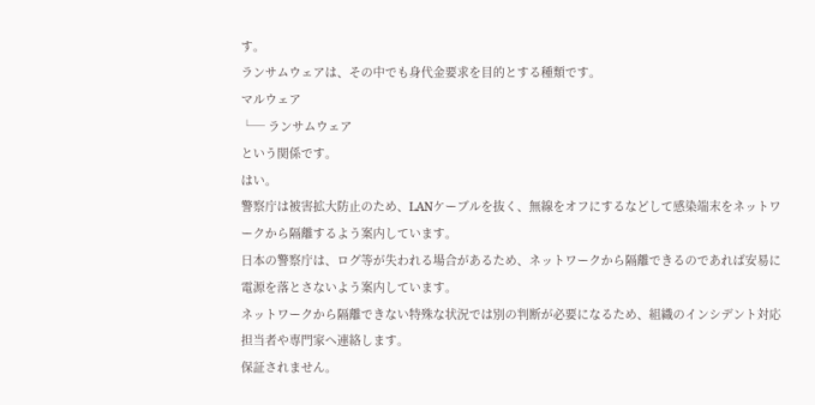す。
ランサムウェアは、その中でも身代金要求を目的とする種類です。
マルウェア
└─ ランサムウェア
という関係です。
はい。
警察庁は被害拡大防止のため、LANケーブルを抜く、無線をオフにするなどして感染端末をネットワークから隔離するよう案内しています。
日本の警察庁は、ログ等が失われる場合があるため、ネットワークから隔離できるのであれば安易に電源を落とさないよう案内しています。
ネットワークから隔離できない特殊な状況では別の判断が必要になるため、組織のインシデント対応担当者や専門家へ連絡します。
保証されません。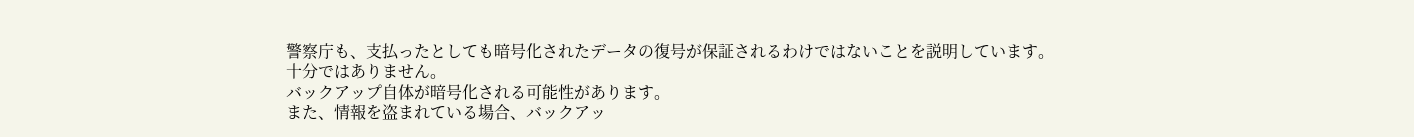警察庁も、支払ったとしても暗号化されたデータの復号が保証されるわけではないことを説明しています。
十分ではありません。
バックアップ自体が暗号化される可能性があります。
また、情報を盗まれている場合、バックアッ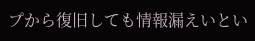プから復旧しても情報漏えいとい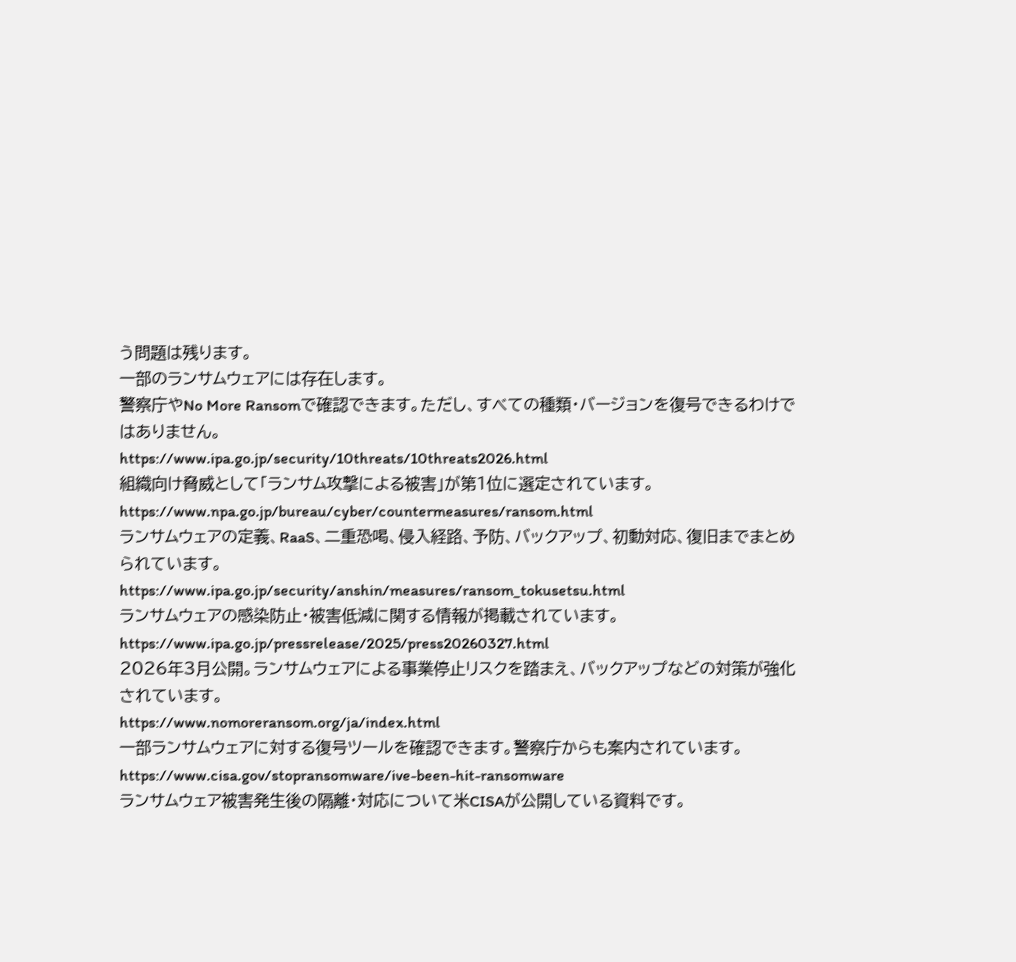う問題は残ります。
一部のランサムウェアには存在します。
警察庁やNo More Ransomで確認できます。ただし、すべての種類・バージョンを復号できるわけではありません。
https://www.ipa.go.jp/security/10threats/10threats2026.html
組織向け脅威として「ランサム攻撃による被害」が第1位に選定されています。
https://www.npa.go.jp/bureau/cyber/countermeasures/ransom.html
ランサムウェアの定義、RaaS、二重恐喝、侵入経路、予防、バックアップ、初動対応、復旧までまとめられています。
https://www.ipa.go.jp/security/anshin/measures/ransom_tokusetsu.html
ランサムウェアの感染防止・被害低減に関する情報が掲載されています。
https://www.ipa.go.jp/pressrelease/2025/press20260327.html
2026年3月公開。ランサムウェアによる事業停止リスクを踏まえ、バックアップなどの対策が強化されています。
https://www.nomoreransom.org/ja/index.html
一部ランサムウェアに対する復号ツールを確認できます。警察庁からも案内されています。
https://www.cisa.gov/stopransomware/ive-been-hit-ransomware
ランサムウェア被害発生後の隔離・対応について米CISAが公開している資料です。